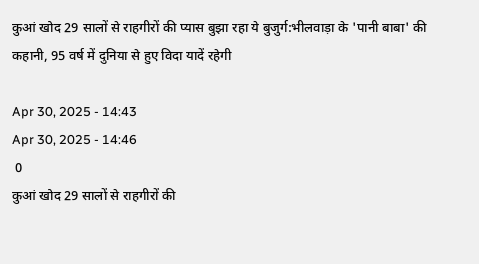कुआं खोद 29 सालों से राहगीरों की प्यास बुझा रहा ये बुजुर्ग:भीलवाड़ा के 'पानी बाबा' की कहानी, 95 वर्ष में दुनिया से हुए विदा यादें रहेगी

Apr 30, 2025 - 14:43
Apr 30, 2025 - 14:46
 0
कुआं खोद 29 सालों से राहगीरों की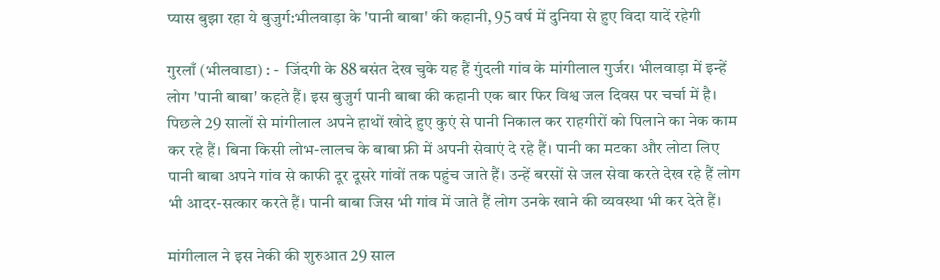प्यास बुझा रहा ये बुजुर्ग:भीलवाड़ा के 'पानी बाबा' की कहानी, 95 वर्ष में दुनिया से हुए विदा यादें रहेगी

गुरलाँ (भीलवाडा) : -  जिंदगी के 88 बसंत देख चुके यह हैं गुंदली गांव के मांगीलाल गुर्जर। भीलवाड़ा में इन्हें लोग 'पानी बाबा' कहते हैं। इस बुजुर्ग पानी बाबा की कहानी एक बार फिर विश्व जल दिवस पर चर्चा में है। पिछले 29 सालों से मांगीलाल अपने हाथों खोदे हुए कुएं से पानी निकाल कर राहगीरों को पिलाने का नेक काम कर रहे हैं। बिना किसी लोभ-लालच के बाबा फ्री में अपनी सेवाएं दे रहे हैं। पानी का मटका और लोटा लिए पानी बाबा अपने गांव से काफी दूर दूसरे गांवों तक पहुंच जाते हैं। उन्हें बरसों से जल सेवा करते देख रहे हैं लोग भी आदर-सत्कार करते हैं। पानी बाबा जिस भी गांव में जाते हैं लोग उनके खाने की व्यवस्था भी कर देते हैं।

मांगीलाल ने इस नेकी की शुरुआत 29 साल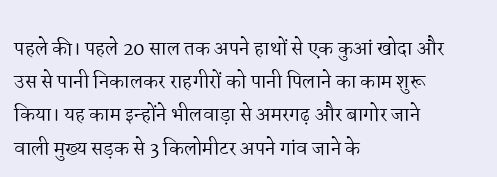पहले की। पहले 20 साल तक अपने हाथों से एक कुआं खोदा और उस से पानी निकालकर राहगीरों को पानी पिलाने का काम शुरू किया। यह काम इन्होंने भीलवाड़ा से अमरगढ़ और बागोर जाने वाली मुख्य सड़क से 3 किलोमीटर अपने गांव जाने के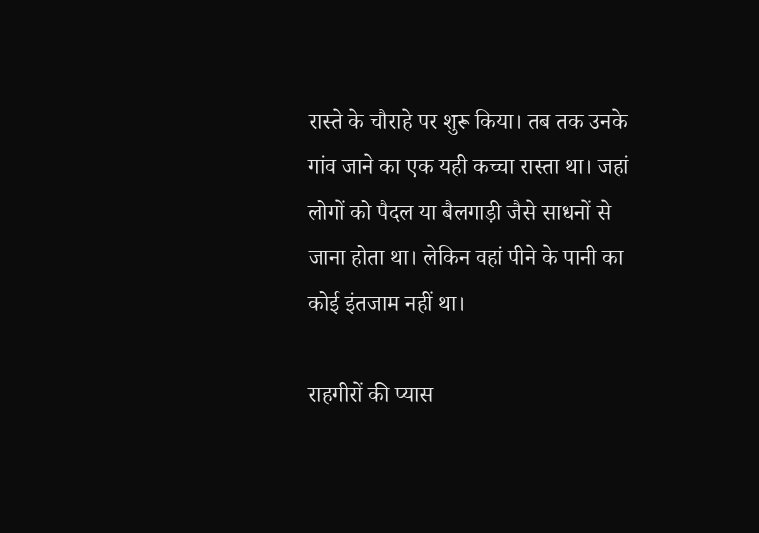रास्ते के चौराहे पर शुरू किया। तब तक उनके गांव जाने का एक यही कच्चा रास्ता था। जहां लोगों को पैदल या बैलगाड़ी जैसे साधनों से जाना होता था। लेकिन वहां पीने के पानी का कोई इंतजाम नहीं था।

राहगीरों की प्यास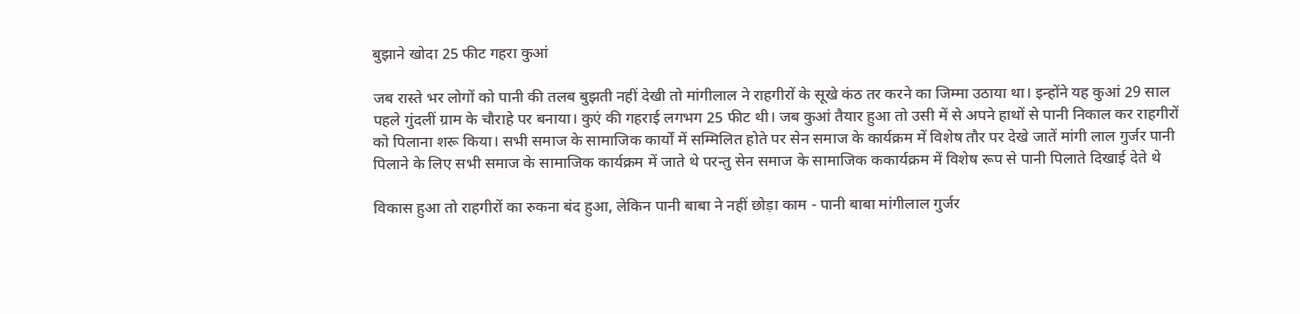बुझाने खोदा 25 फीट गहरा कुआं

जब रास्ते भर लोगों को पानी की तलब बुझती नहीं देखी तो मांगीलाल ने राहगीरों के सूखे कंठ तर करने का जिम्मा उठाया था। इन्होंने यह कुआं 29 साल पहले गुंदलीं ग्राम के चौराहे पर बनाया। कुएं की गहराई लगभग 25 फीट थी। जब कुआं तैयार हुआ तो उसी में से अपने हाथों से पानी निकाल कर राहगीरों को पिलाना शरू किया। सभी समाज के सामाजिक कार्यों में सम्मिलित होते पर सेन समाज के कार्यक्रम में विशेष तौर पर देखे जातें मांगी लाल गुर्जर पानी पिलाने के लिए सभी समाज के सामाजिक कार्यक्रम में जाते थे परन्तु सेन समाज के सामाजिक ककार्यक्रम में विशेष रूप से पानी पिलाते दिखाई देते थे

विकास हुआ तो राहगीरों का रुकना बंद हुआ, लेकिन पानी बाबा ने नहीं छोड़ा काम - पानी बाबा मांगीलाल गुर्जर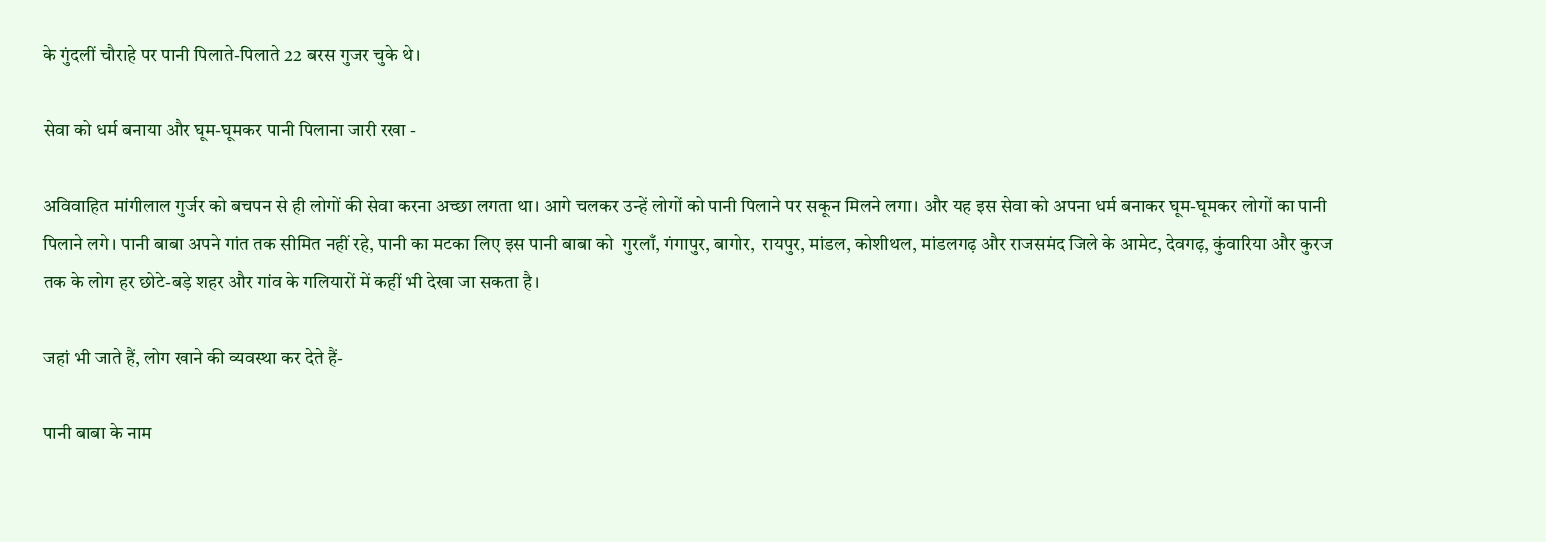के गुंदलीं चौराहे पर पानी पिलाते-पिलाते 22 बरस गुजर चुके थे।

सेवा को धर्म बनाया और घूम-घूमकर पानी पिलाना जारी रखा -

अविवाहित मांगीलाल गुर्जर को बचपन से ही लोगों की सेवा करना अच्छा लगता था। आगे चलकर उन्हें लोगों को पानी पिलाने पर सकून मिलने लगा। और यह इस सेवा को अपना धर्म बनाकर घूम-घूमकर लोगों का पानी पिलाने लगे। पानी बाबा अपने गांत तक सीमित नहीं रहे, पानी का मटका लिए इस पानी बाबा को  गुरलाँ, गंगापुर, बागोर,  रायपुर, मांडल, कोशीथल, मांडलगढ़ और राजसमंद जिले के आमेट, देवगढ़, कुंवारिया और कुरज तक के लोग हर छोटे-बड़े शहर और गांव के गलियारों में कहीं भी देखा जा सकता है।

जहां भी जाते हैं, लोग खाने की व्यवस्था कर देते हैं-

पानी बाबा के नाम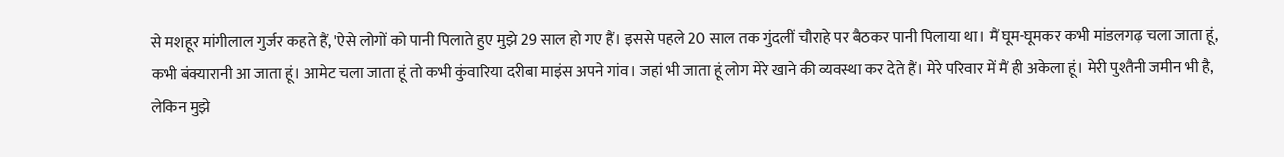से मशहूर मांगीलाल गुर्जर कहते हैं, 'ऐसे लोगों को पानी पिलाते हुए मुझे 29 साल हो गए हैं। इससे पहले 20 साल तक गुंदलीं चौराहे पर बैठकर पानी पिलाया था। मैं घूम-घूमकर कभी मांडलगढ़ चला जाता हूं, कभी बंक्यारानी आ जाता हूं। आमेट चला जाता हूं तो कभी कुंवारिया दरीबा माइंस अपने गांव। जहां भी जाता हूं लोग मेरे खाने की व्यवस्था कर देते हैं। मेरे परिवार में मैं ही अकेला हूं। मेरी पुश्तैनी जमीन भी है, लेकिन मुझे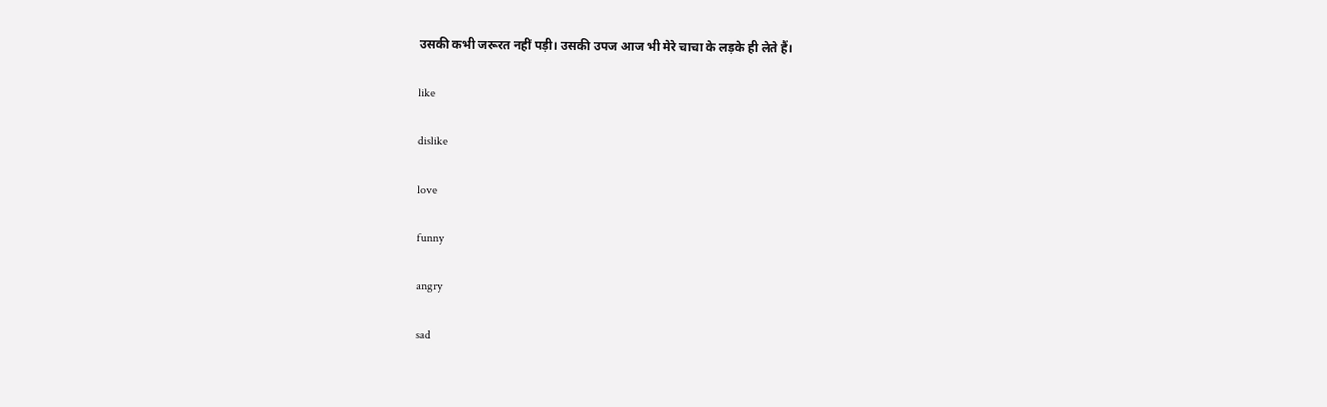उसकी कभी जरूरत नहीं पड़ी। उसकी उपज आज भी मेरे चाचा के लड़के ही लेते हैं।

like

dislike

love

funny

angry

sad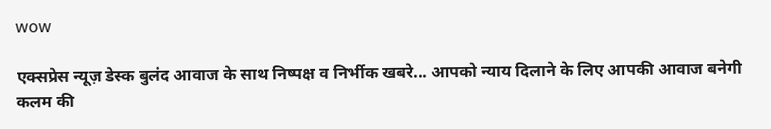wow

एक्सप्रेस न्यूज़ डेस्क बुलंद आवाज के साथ निष्पक्ष व निर्भीक खबरे... आपको न्याय दिलाने के लिए आपकी आवाज बनेगी कलम की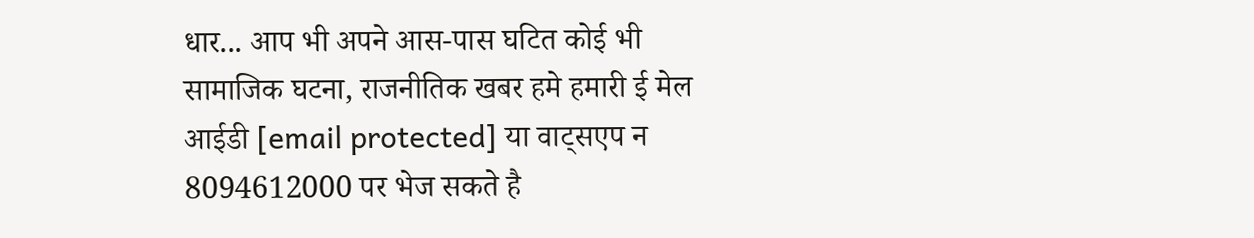धार... आप भी अपने आस-पास घटित कोई भी सामाजिक घटना, राजनीतिक खबर हमे हमारी ई मेल आईडी [email protected] या वाट्सएप न 8094612000 पर भेज सकते है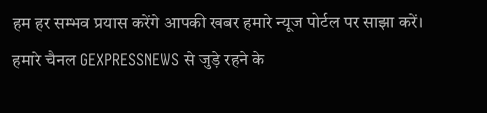हम हर सम्भव प्रयास करेंगे आपकी खबर हमारे न्यूज पोर्टल पर साझा करें। हमारे चैनल GEXPRESSNEWS से जुड़े रहने के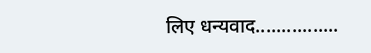लिए धन्यवाद................